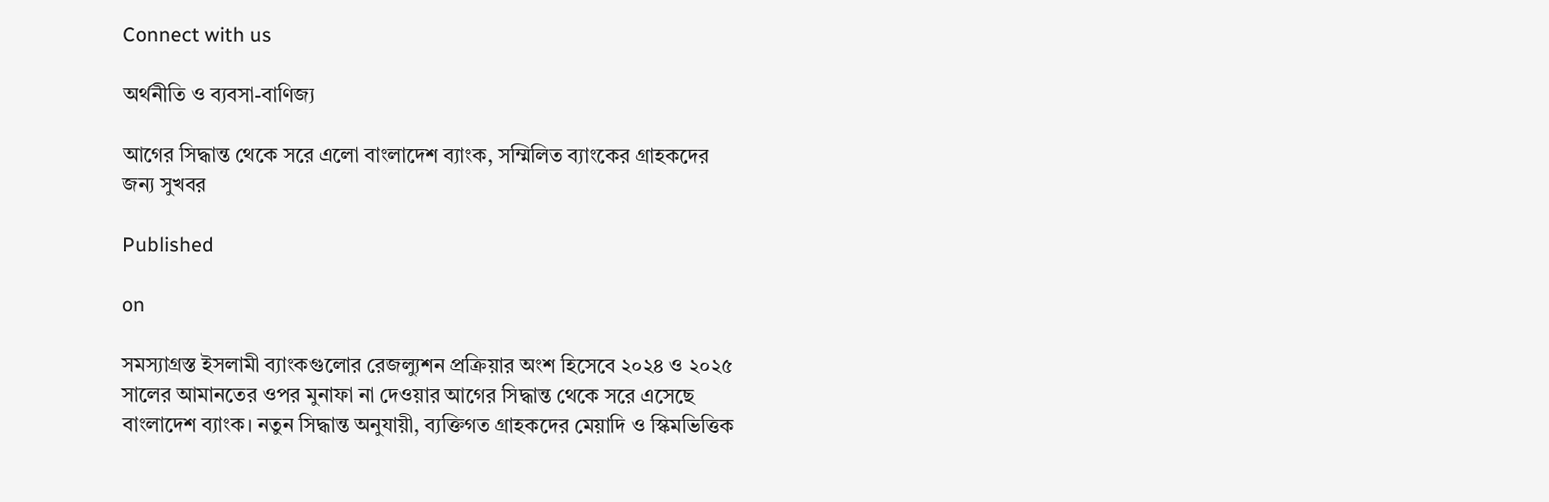Connect with us

অর্থনীতি ও ব্যবসা-বাণিজ্য

আগের সিদ্ধান্ত থেকে সরে এলো বাংলাদেশ ব্যাংক, সম্মিলিত ব্যাংকের গ্রাহকদের জন্য সুখবর

Published

on

সমস্যাগ্রস্ত ইসলামী ব্যাংকগুলোর রেজল্যুশন প্রক্রিয়ার অংশ হিসেবে ২০২৪ ও ২০২৫ সালের আমানতের ওপর মুনাফা না দেওয়ার আগের সিদ্ধান্ত থেকে সরে এসেছে বাংলাদেশ ব্যাংক। নতুন সিদ্ধান্ত অনুযায়ী, ব্যক্তিগত গ্রাহকদের মেয়াদি ও স্কিমভিত্তিক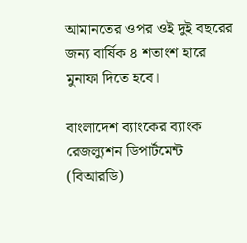আমানতের ওপর ওই দুই বছরের জন্য বার্ষিক ৪ শতাংশ হারে মুনাফা দিতে হবে।

বাংলাদেশ ব্যাংকের ব্যাংক রেজল্যুশন ডিপার্টমেন্ট (বিআরডি)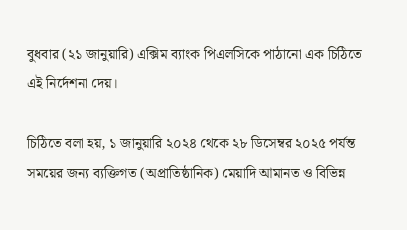বুধবার (২১ জানুয়ারি) এক্সিম ব্যাংক পিএলসিকে পাঠানো এক চিঠিতে এই নির্দেশনা দেয়।

চিঠিতে বলা হয়, ১ জানুয়ারি ২০২৪ থেকে ২৮ ডিসেম্বর ২০২৫ পর্যন্ত সময়ের জন্য ব্যক্তিগত (অপ্রাতিষ্ঠানিক) মেয়াদি আমানত ও বিভিন্ন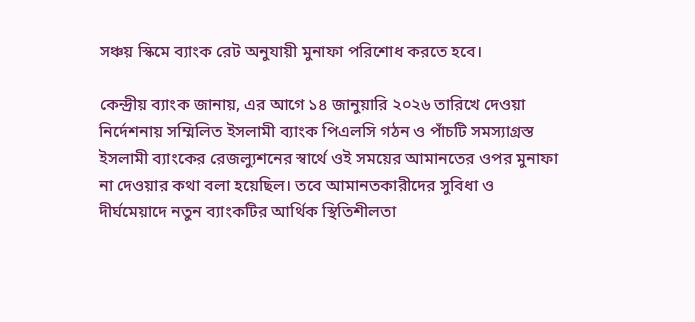সঞ্চয় স্কিমে ব্যাংক রেট অনুযায়ী মুনাফা পরিশোধ করতে হবে।

কেন্দ্রীয় ব্যাংক জানায়, এর আগে ১৪ জানুয়ারি ২০২৬ তারিখে দেওয়া নির্দেশনায় সম্মিলিত ইসলামী ব্যাংক পিএলসি গঠন ও পাঁচটি সমস্যাগ্রস্ত ইসলামী ব্যাংকের রেজল্যুশনের স্বার্থে ওই সময়ের আমানতের ওপর মুনাফা না দেওয়ার কথা বলা হয়েছিল। তবে আমানতকারীদের সুবিধা ও দীর্ঘমেয়াদে নতুন ব্যাংকটির আর্থিক স্থিতিশীলতা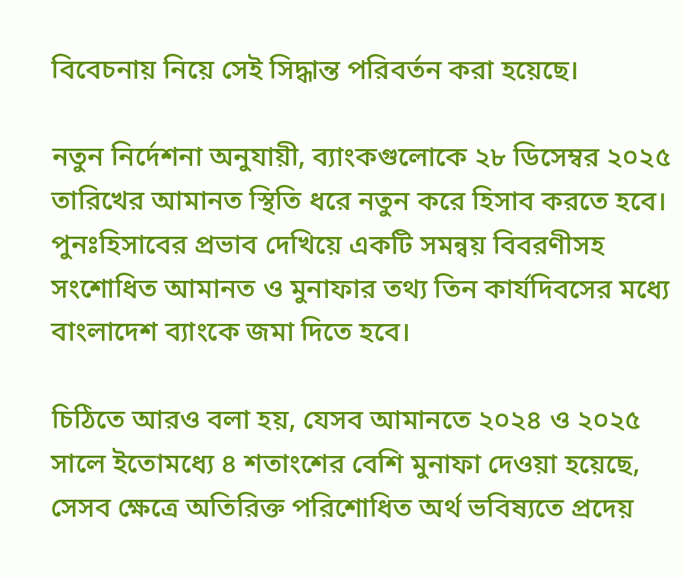বিবেচনায় নিয়ে সেই সিদ্ধান্ত পরিবর্তন করা হয়েছে।

নতুন নির্দেশনা অনুযায়ী, ব্যাংকগুলোকে ২৮ ডিসেম্বর ২০২৫ তারিখের আমানত স্থিতি ধরে নতুন করে হিসাব করতে হবে। পুনঃহিসাবের প্রভাব দেখিয়ে একটি সমন্বয় বিবরণীসহ সংশোধিত আমানত ও মুনাফার তথ্য তিন কার্যদিবসের মধ্যে বাংলাদেশ ব্যাংকে জমা দিতে হবে।

চিঠিতে আরও বলা হয়, যেসব আমানতে ২০২৪ ও ২০২৫ সালে ইতোমধ্যে ৪ শতাংশের বেশি মুনাফা দেওয়া হয়েছে, সেসব ক্ষেত্রে অতিরিক্ত পরিশোধিত অর্থ ভবিষ্যতে প্রদেয়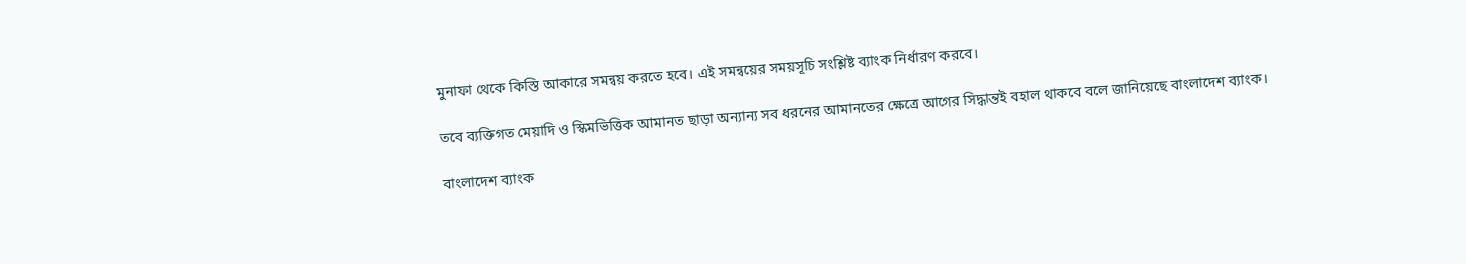মুনাফা থেকে কিস্তি আকারে সমন্বয় করতে হবে। এই সমন্বয়ের সময়সূচি সংশ্লিষ্ট ব্যাংক নির্ধারণ করবে।

তবে ব্যক্তিগত মেয়াদি ও স্কিমভিত্তিক আমানত ছাড়া অন্যান্য সব ধরনের আমানতের ক্ষেত্রে আগের সিদ্ধান্তই বহাল থাকবে বলে জানিয়েছে বাংলাদেশ ব্যাংক।

বাংলাদেশ ব্যাংক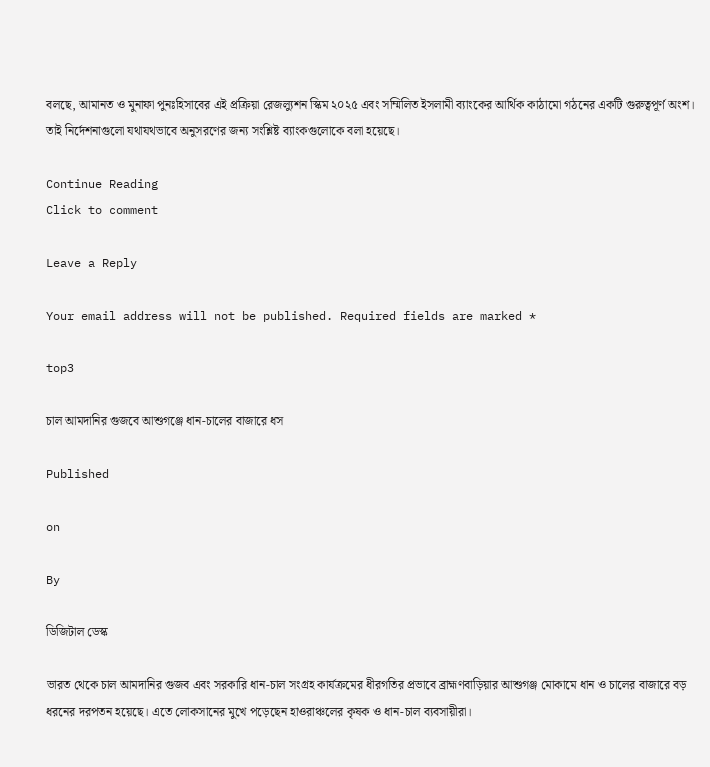বলছে, আমানত ও মুনাফা পুনঃহিসাবের এই প্রক্রিয়া রেজল্যুশন স্কিম ২০২৫ এবং সম্মিলিত ইসলামী ব্যাংকের আর্থিক কাঠামো গঠনের একটি গুরুত্বপূর্ণ অংশ। তাই নির্দেশনাগুলো যথাযথভাবে অনুসরণের জন্য সংশ্লিষ্ট ব্যাংকগুলোকে বলা হয়েছে।

Continue Reading
Click to comment

Leave a Reply

Your email address will not be published. Required fields are marked *

top3

চাল আমদানির গুজবে আশুগঞ্জে ধান-চালের বাজারে ধস

Published

on

By

ডিজিটাল ডেস্ক

ভারত থেকে চাল আমদানির গুজব এবং সরকারি ধান-চাল সংগ্রহ কার্যক্রমের ধীরগতির প্রভাবে ব্রাহ্মণবাড়িয়ার আশুগঞ্জ মোকামে ধান ও চালের বাজারে বড় ধরনের দরপতন হয়েছে। এতে লোকসানের মুখে পড়েছেন হাওরাঞ্চলের কৃষক ও ধান-চাল ব্যবসায়ীরা।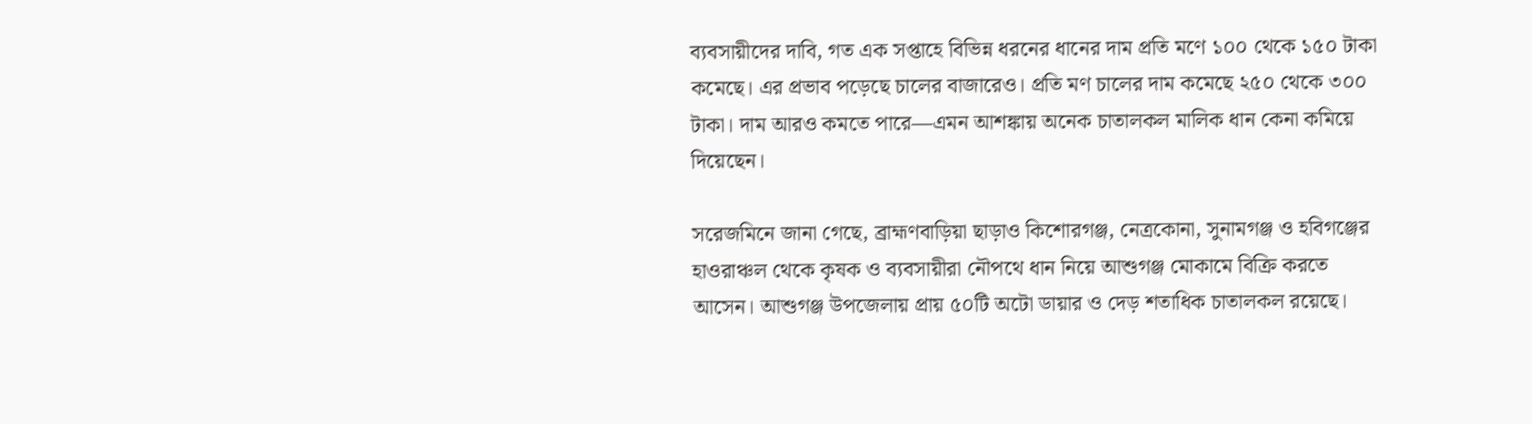ব্যবসায়ীদের দাবি, গত এক সপ্তাহে বিভিন্ন ধরনের ধানের দাম প্রতি মণে ১০০ থেকে ১৫০ টাকা কমেছে। এর প্রভাব পড়েছে চালের বাজারেও। প্রতি মণ চালের দাম কমেছে ২৫০ থেকে ৩০০ টাকা। দাম আরও কমতে পারে—এমন আশঙ্কায় অনেক চাতালকল মালিক ধান কেনা কমিয়ে দিয়েছেন।

সরেজমিনে জানা গেছে, ব্রাহ্মণবাড়িয়া ছাড়াও কিশোরগঞ্জ, নেত্রকোনা, সুনামগঞ্জ ও হবিগঞ্জের হাওরাঞ্চল থেকে কৃষক ও ব্যবসায়ীরা নৌপথে ধান নিয়ে আশুগঞ্জ মোকামে বিক্রি করতে আসেন। আশুগঞ্জ উপজেলায় প্রায় ৫০টি অটো ডায়ার ও দেড় শতাধিক চাতালকল রয়েছে।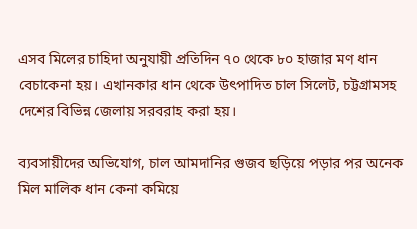এসব মিলের চাহিদা অনুযায়ী প্রতিদিন ৭০ থেকে ৮০ হাজার মণ ধান বেচাকেনা হয়। এখানকার ধান থেকে উৎপাদিত চাল সিলেট, চট্টগ্রামসহ দেশের বিভিন্ন জেলায় সরবরাহ করা হয়।

ব্যবসায়ীদের অভিযোগ, চাল আমদানির গুজব ছড়িয়ে পড়ার পর অনেক মিল মালিক ধান কেনা কমিয়ে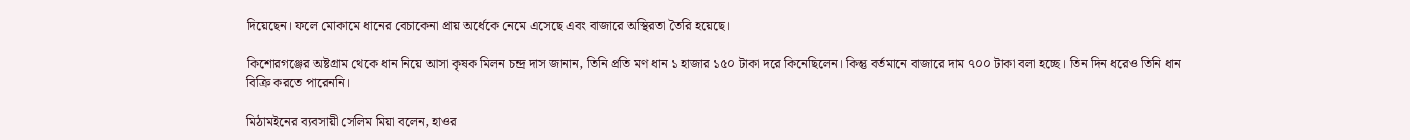দিয়েছেন। ফলে মোকামে ধানের বেচাকেনা প্রায় অর্ধেকে নেমে এসেছে এবং বাজারে অস্থিরতা তৈরি হয়েছে।

কিশোরগঞ্জের অষ্টগ্রাম থেকে ধান নিয়ে আসা কৃষক মিলন চন্দ্র দাস জানান, তিনি প্রতি মণ ধান ১ হাজার ১৫০ টাকা দরে কিনেছিলেন। কিন্তু বর্তমানে বাজারে দাম ৭০০ টাকা বলা হচ্ছে। তিন দিন ধরেও তিনি ধান বিক্রি করতে পারেননি।

মিঠামইনের ব্যবসায়ী সেলিম মিয়া বলেন, হাওর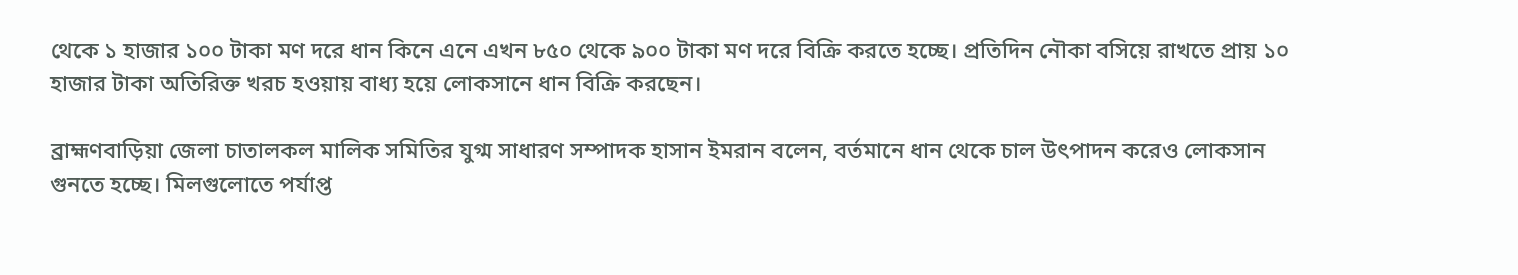থেকে ১ হাজার ১০০ টাকা মণ দরে ধান কিনে এনে এখন ৮৫০ থেকে ৯০০ টাকা মণ দরে বিক্রি করতে হচ্ছে। প্রতিদিন নৌকা বসিয়ে রাখতে প্রায় ১০ হাজার টাকা অতিরিক্ত খরচ হওয়ায় বাধ্য হয়ে লোকসানে ধান বিক্রি করছেন।

ব্রাহ্মণবাড়িয়া জেলা চাতালকল মালিক সমিতির যুগ্ম সাধারণ সম্পাদক হাসান ইমরান বলেন, বর্তমানে ধান থেকে চাল উৎপাদন করেও লোকসান গুনতে হচ্ছে। মিলগুলোতে পর্যাপ্ত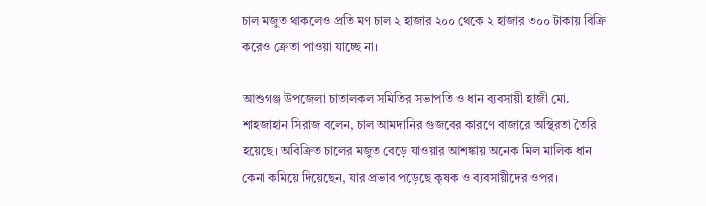চাল মজুত থাকলেও প্রতি মণ চাল ২ হাজার ২০০ থেকে ২ হাজার ৩০০ টাকায় বিক্রি করেও ক্রেতা পাওয়া যাচ্ছে না।

আশুগঞ্জ উপজেলা চাতালকল সমিতির সভাপতি ও ধান ব্যবসায়ী হাজী মো. শাহজাহান সিরাজ বলেন, চাল আমদানির গুজবের কারণে বাজারে অস্থিরতা তৈরি হয়েছে। অবিক্রিত চালের মজুত বেড়ে যাওয়ার আশঙ্কায় অনেক মিল মালিক ধান কেনা কমিয়ে দিয়েছেন, যার প্রভাব পড়েছে কৃষক ও ব্যবসায়ীদের ওপর।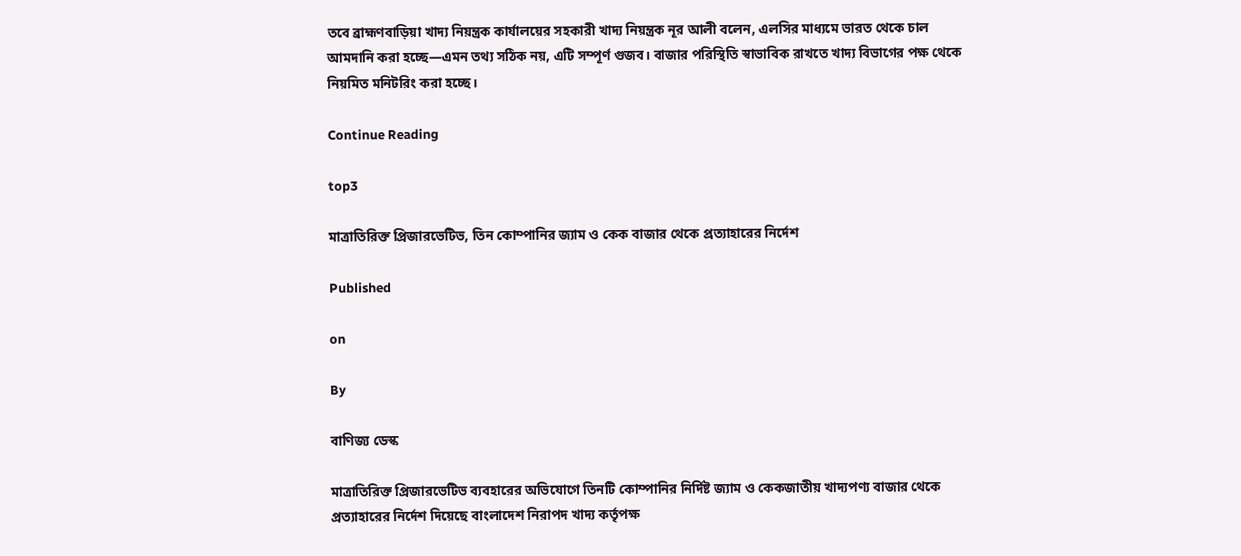তবে ব্রাহ্মণবাড়িয়া খাদ্য নিয়ন্ত্রক কার্যালয়ের সহকারী খাদ্য নিয়ন্ত্রক নূর আলী বলেন, এলসির মাধ্যমে ভারত থেকে চাল আমদানি করা হচ্ছে—এমন তথ্য সঠিক নয়, এটি সম্পূর্ণ গুজব। বাজার পরিস্থিতি স্বাভাবিক রাখতে খাদ্য বিভাগের পক্ষ থেকে নিয়মিত মনিটরিং করা হচ্ছে।

Continue Reading

top3

মাত্রাতিরিক্ত প্রিজারভেটিভ, তিন কোম্পানির জ্যাম ও কেক বাজার থেকে প্রত্যাহারের নির্দেশ

Published

on

By

বাণিজ্য ডেস্ক

মাত্রাতিরিক্ত প্রিজারভেটিভ ব্যবহারের অভিযোগে তিনটি কোম্পানির নির্দিষ্ট জ্যাম ও কেকজাতীয় খাদ্যপণ্য বাজার থেকে প্রত্যাহারের নির্দেশ দিয়েছে বাংলাদেশ নিরাপদ খাদ্য কর্তৃপক্ষ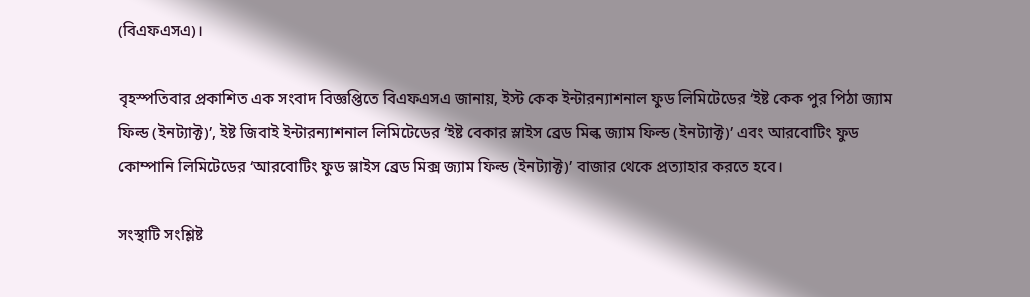(বিএফএসএ)।

বৃহস্পতিবার প্রকাশিত এক সংবাদ বিজ্ঞপ্তিতে বিএফএসএ জানায়, ইস্ট কেক ইন্টারন্যাশনাল ফুড লিমিটেডের ‘ইষ্ট কেক পুর পিঠা জ্যাম ফিল্ড (ইনট্যাক্ট)’, ইষ্ট জিবাই ইন্টারন্যাশনাল লিমিটেডের ‘ইষ্ট বেকার স্লাইস ব্রেড মিল্ক জ্যাম ফিল্ড (ইনট্যাক্ট)’ এবং আরবোটিং ফুড কোম্পানি লিমিটেডের ‘আরবোটিং ফুড স্লাইস ব্রেড মিক্স জ্যাম ফিল্ড (ইনট্যাক্ট)’ বাজার থেকে প্রত্যাহার করতে হবে।

সংস্থাটি সংশ্লিষ্ট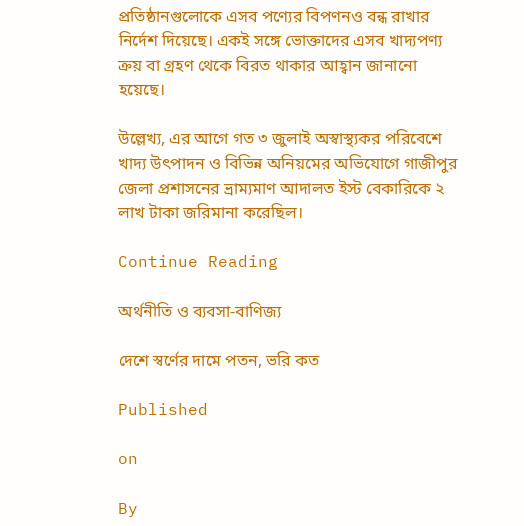প্রতিষ্ঠানগুলোকে এসব পণ্যের বিপণনও বন্ধ রাখার নির্দেশ দিয়েছে। একই সঙ্গে ভোক্তাদের এসব খাদ্যপণ্য ক্রয় বা গ্রহণ থেকে বিরত থাকার আহ্বান জানানো হয়েছে।

উল্লেখ্য, এর আগে গত ৩ জুলাই অস্বাস্থ্যকর পরিবেশে খাদ্য উৎপাদন ও বিভিন্ন অনিয়মের অভিযোগে গাজীপুর জেলা প্রশাসনের ভ্রাম্যমাণ আদালত ইস্ট বেকারিকে ২ লাখ টাকা জরিমানা করেছিল।

Continue Reading

অর্থনীতি ও ব্যবসা-বাণিজ্য

দেশে স্বর্ণের দামে পতন, ভরি কত

Published

on

By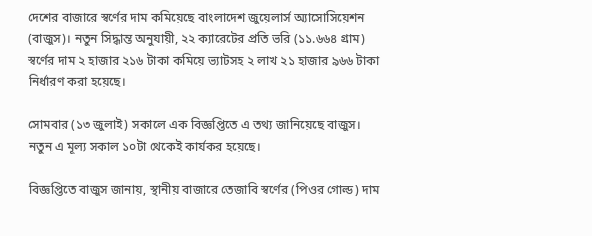দেশের বাজারে স্বর্ণের দাম কমিয়েছে বাংলাদেশ জুয়েলার্স অ্যাসোসিয়েশন (বাজুস)। নতুন সিদ্ধান্ত অনুযায়ী, ২২ ক্যারেটের প্রতি ভরি (১১.৬৬৪ গ্রাম) স্বর্ণের দাম ২ হাজার ২১৬ টাকা কমিয়ে ভ্যাটসহ ২ লাখ ২১ হাজার ৯৬৬ টাকা নির্ধারণ করা হয়েছে।

সোমবার (১৩ জুলাই) সকালে এক বিজ্ঞপ্তিতে এ তথ্য জানিয়েছে বাজুস। নতুন এ মূল্য সকাল ১০টা থেকেই কার্যকর হয়েছে।

বিজ্ঞপ্তিতে বাজুস জানায়, স্থানীয় বাজারে তেজাবি স্বর্ণের (পিওর গোল্ড) দাম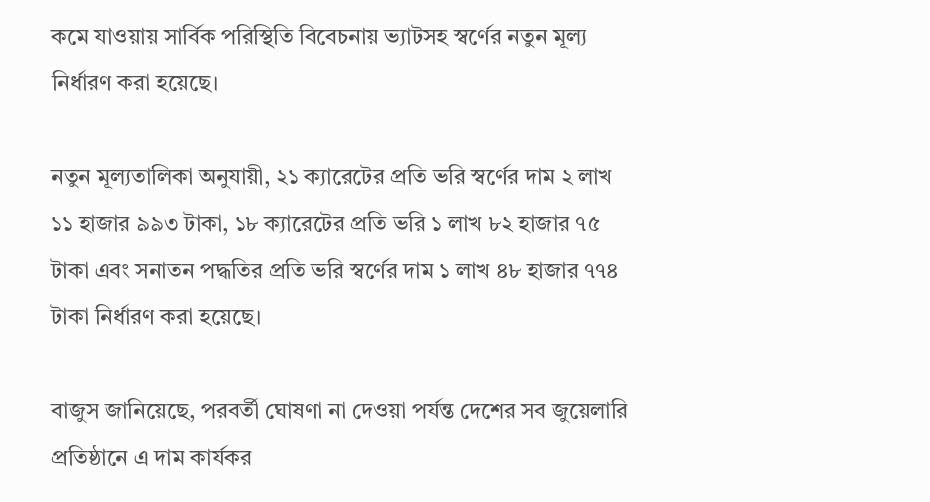কমে যাওয়ায় সার্বিক পরিস্থিতি বিবেচনায় ভ্যাটসহ স্বর্ণের নতুন মূল্য নির্ধারণ করা হয়েছে।

নতুন মূল্যতালিকা অনুযায়ী, ২১ ক্যারেটের প্রতি ভরি স্বর্ণের দাম ২ লাখ ১১ হাজার ৯৯৩ টাকা, ১৮ ক্যারেটের প্রতি ভরি ১ লাখ ৮২ হাজার ৭৫ টাকা এবং সনাতন পদ্ধতির প্রতি ভরি স্বর্ণের দাম ১ লাখ ৪৮ হাজার ৭৭৪ টাকা নির্ধারণ করা হয়েছে।

বাজুস জানিয়েছে, পরবর্তী ঘোষণা না দেওয়া পর্যন্ত দেশের সব জুয়েলারি প্রতিষ্ঠানে এ দাম কার্যকর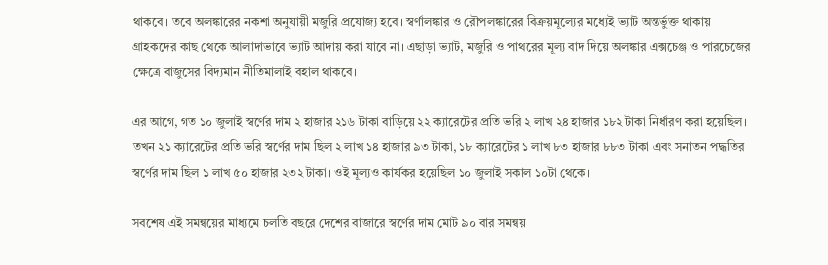থাকবে। তবে অলঙ্কারের নকশা অনুযায়ী মজুরি প্রযোজ্য হবে। স্বর্ণালঙ্কার ও রৌপলঙ্কারের বিক্রয়মূল্যের মধ্যেই ভ্যাট অন্তর্ভুক্ত থাকায় গ্রাহকদের কাছ থেকে আলাদাভাবে ভ্যাট আদায় করা যাবে না। এছাড়া ভ্যাট, মজুরি ও পাথরের মূল্য বাদ দিয়ে অলঙ্কার এক্সচেঞ্জ ও পারচেজের ক্ষেত্রে বাজুসের বিদ্যমান নীতিমালাই বহাল থাকবে।

এর আগে, গত ১০ জুলাই স্বর্ণের দাম ২ হাজার ২১৬ টাকা বাড়িয়ে ২২ ক্যারেটের প্রতি ভরি ২ লাখ ২৪ হাজার ১৮২ টাকা নির্ধারণ করা হয়েছিল। তখন ২১ ক্যারেটের প্রতি ভরি স্বর্ণের দাম ছিল ২ লাখ ১৪ হাজার ৯৩ টাকা, ১৮ ক্যারেটের ১ লাখ ৮৩ হাজার ৮৮৩ টাকা এবং সনাতন পদ্ধতির স্বর্ণের দাম ছিল ১ লাখ ৫০ হাজার ২৩২ টাকা। ওই মূল্যও কার্যকর হয়েছিল ১০ জুলাই সকাল ১০টা থেকে।

সবশেষ এই সমন্বয়ের মাধ্যমে চলতি বছরে দেশের বাজারে স্বর্ণের দাম মোট ৯০ বার সমন্বয়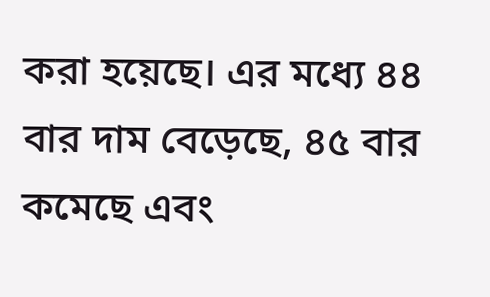করা হয়েছে। এর মধ্যে ৪৪ বার দাম বেড়েছে, ৪৫ বার কমেছে এবং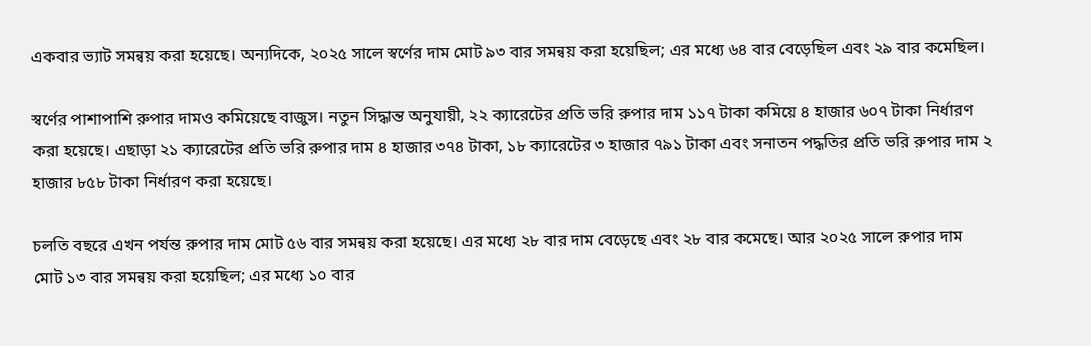একবার ভ্যাট সমন্বয় করা হয়েছে। অন্যদিকে, ২০২৫ সালে স্বর্ণের দাম মোট ৯৩ বার সমন্বয় করা হয়েছিল; এর মধ্যে ৬৪ বার বেড়েছিল এবং ২৯ বার কমেছিল।

স্বর্ণের পাশাপাশি রুপার দামও কমিয়েছে বাজুস। নতুন সিদ্ধান্ত অনুযায়ী, ২২ ক্যারেটের প্রতি ভরি রুপার দাম ১১৭ টাকা কমিয়ে ৪ হাজার ৬০৭ টাকা নির্ধারণ করা হয়েছে। এছাড়া ২১ ক্যারেটের প্রতি ভরি রুপার দাম ৪ হাজার ৩৭৪ টাকা, ১৮ ক্যারেটের ৩ হাজার ৭৯১ টাকা এবং সনাতন পদ্ধতির প্রতি ভরি রুপার দাম ২ হাজার ৮৫৮ টাকা নির্ধারণ করা হয়েছে।

চলতি বছরে এখন পর্যন্ত রুপার দাম মোট ৫৬ বার সমন্বয় করা হয়েছে। এর মধ্যে ২৮ বার দাম বেড়েছে এবং ২৮ বার কমেছে। আর ২০২৫ সালে রুপার দাম মোট ১৩ বার সমন্বয় করা হয়েছিল; এর মধ্যে ১০ বার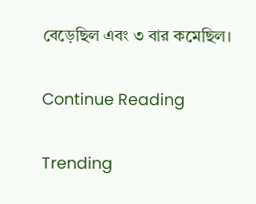বেড়েছিল এবং ৩ বার কমেছিল।

Continue Reading

Trending